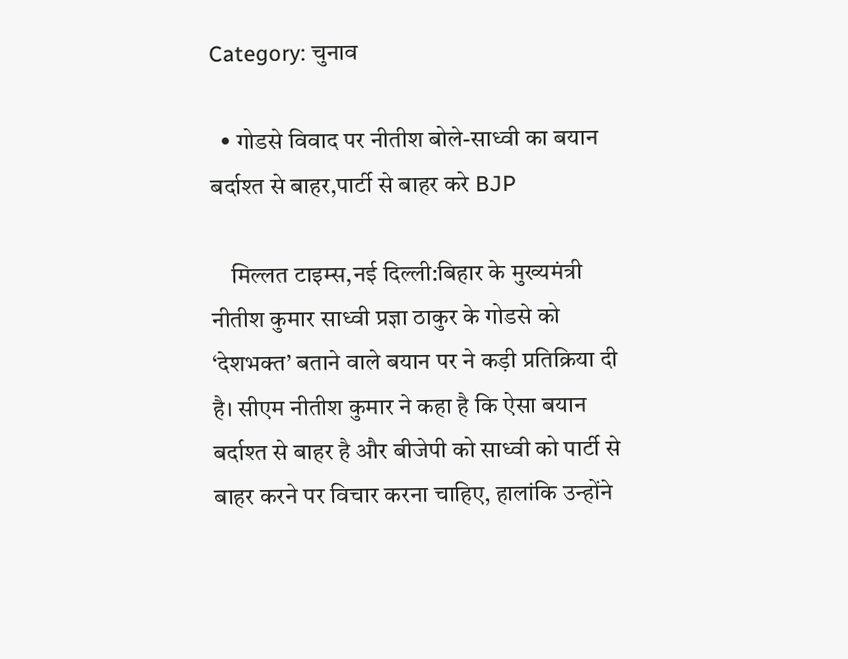Category: चुनाव

  • गोडसे विवाद पर नीतीश बोले-साध्वी का बयान बर्दाश्त से बाहर,पार्टी से बाहर करे BJP

    मिल्लत टाइम्स,नई दिल्ली:बिहार के मुख्यमंत्री नीतीश कुमार साध्वी प्रज्ञा ठाकुर के गोडसे को ‘देशभक्त’ बताने वाले बयान पर ने कड़ी प्रतिक्रिया दी है। सीएम नीतीश कुमार ने कहा है कि ऐसा बयान बर्दाश्त से बाहर है और बीजेपी को साध्वी को पार्टी से बाहर करने पर विचार करना चाहिए, हालांकि उन्होंने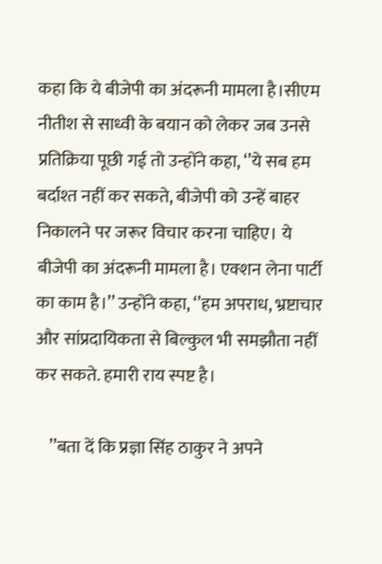कहा कि ये बीजेपी का अंदरूनी मामला है।सीएम नीतीश से साध्वी के बयान को लेकर जब उनसे प्रतिक्रिया पूछी गई तो उन्होंने कहा, ‘’ये सब हम बर्दाश्त नहीं कर सकते, बीजेपी को उन्हें बाहर निकालने पर जरूर विचार करना चाहिए। ये बीजेपी का अंदरूनी मामला है। एक्शन लेना पार्टी का काम है।’’ उन्होंने कहा, ‘’हम अपराध, भ्रष्टाचार और सांप्रदायिकता से बिल्कुल भी समझौता नहीं कर सकते. हमारी राय स्पष्ट है।

    ’’बता दें कि प्रज्ञा सिंह ठाकुर ने अपने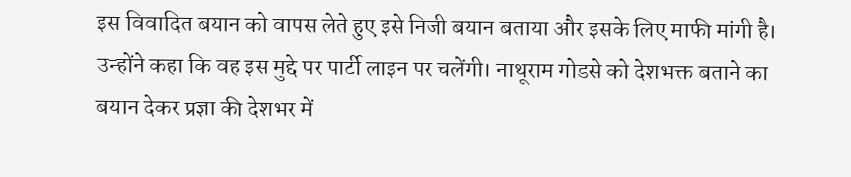इस विवादित बयान को वापस लेते हुए इसे निजी बयान बताया और इसके लिए माफी मांगी है। उन्होंने कहा कि वह इस मुद्दे पर पार्टी लाइन पर चलेंगी। नाथूराम गोडसे को देशभक्त बताने का बयान देकर प्रज्ञा की देशभर में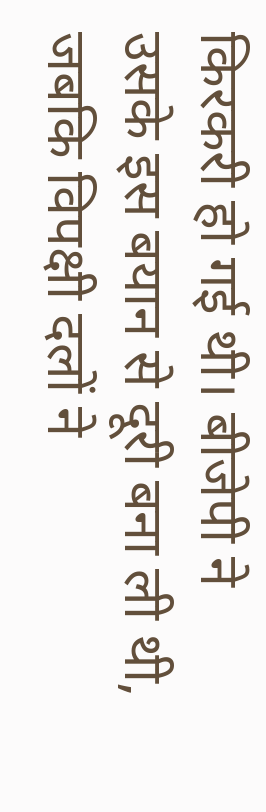किरकरी हो गई थी। बीजेपी ने उसके इस बयान से दूरी बना ली थी, जबकि विपक्षी दलों ने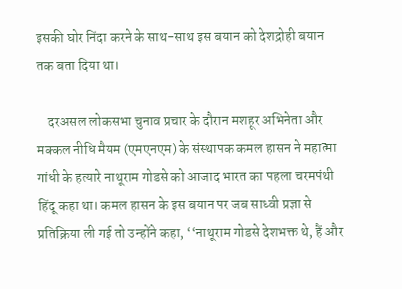इसकी घोर निंदा करने के साथ-साथ इस बयान को देशद्रोही बयान तक बता दिया था।

    दरअसल लोकसभा चुनाव प्रचार के दौरान मशहूर अभिनेता और मक्कल नीधि मैयम (एमएनएम) के संस्थापक कमल हासन ने महात्मा गांधी के हत्यारे नाथूराम गोडसे को आजाद भारत का पहला चरमपंथी हिंदू कहा था। कमल हासन के इस बयान पर जब साध्वी प्रज्ञा से प्रतिक्रिया ली गई तो उन्होंने कहा, ‘‘नाथूराम गोडसे देशभक्त थे, हैं और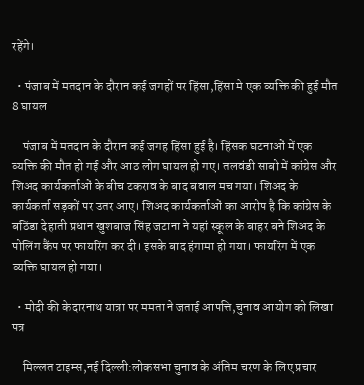रहेंगे।

  • पंजाब में मतदान के दौरान कई जगहों पर हिंसा,हिंसा मे एक व्यक्ति की हुई मौत 8 घायल

    पंजाब में मतदान के दौरान कई जगह हिंसा हुई है। हिंसक घटनाओं में एक व्‍यक्ति की मौत हो गई और आठ लोग घायल हो गए। तलवंडी साबो में कांग्रेस और शिअद कार्यकर्ताओं के बीच टकराव के बाद बवाल मच गया। शिअद के कार्यकर्ता सड़कों पर उतर आए। शिअद कार्यकर्ताओं का आरोप है कि कांग्रेस के बठिंडा देहाती प्रधान खुशबाज सिंह जटाना ने यहां स्‍कूल के बाहर बने शिअद के पोलिंग कैंप पर फायरिंग कर दी। इसके बाद हंगामा हो गया। फायरिंग में एक व्‍यक्ति घायल हो गया।

  • मोदी की केदारनाथ यात्रा पर ममता ने जताई आपत्ति,चुनाव आयोग को लिखा पत्र

    मिल्लत टाइम्स,नई दिल्ली:लोकसभा चुनाव के अंतिम चरण के लिए प्रचार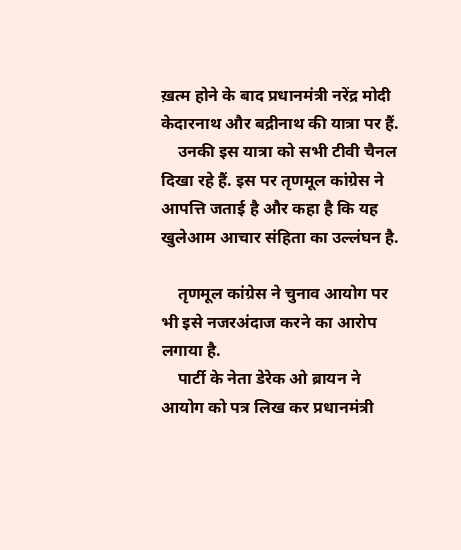ख़त्म होने के बाद प्रधानमंत्री नरेंद्र मोदी केदारनाथ और बद्रीनाथ की यात्रा पर हैं.
    उनकी इस यात्रा को सभी टीवी चैनल दिखा रहे हैं. इस पर तृणमूल कांग्रेस ने आपत्ति जताई है और कहा है कि यह खुलेआम आचार संहिता का उल्लंघन है.

    तृणमूल कांग्रेस ने चुनाव आयोग पर भी इसे नजरअंदाज करने का आरोप लगाया है.
    पार्टी के नेता डेरेक ओ ब्रायन ने आयोग को पत्र लिख कर प्रधानमंत्री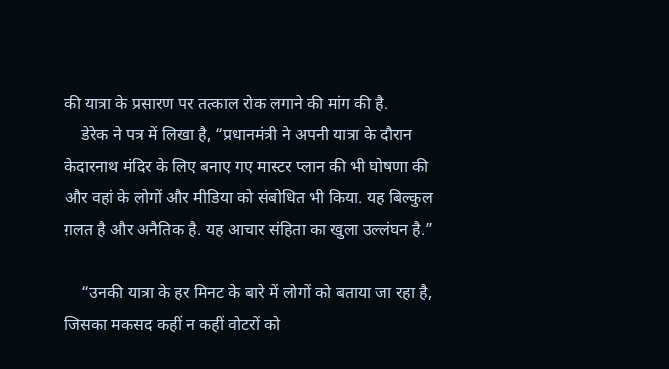की यात्रा के प्रसारण पर तत्काल रोक लगाने की मांग की है.
    डेरेक ने पत्र में लिखा है, “प्रधानमंत्री ने अपनी यात्रा के दौरान केदारनाथ मंदिर के लिए बनाए गए मास्टर प्लान की भी घोषणा की और वहां के लोगों और मीडिया को संबोधित भी किया. यह बिल्कुल ग़लत है और अनैतिक है. यह आचार संहिता का खुला उल्लंघन है.”

    “उनकी यात्रा के हर मिनट के बारे में लोगों को बताया जा रहा है, जिसका मकसद कहीं न कहीं वोटरों को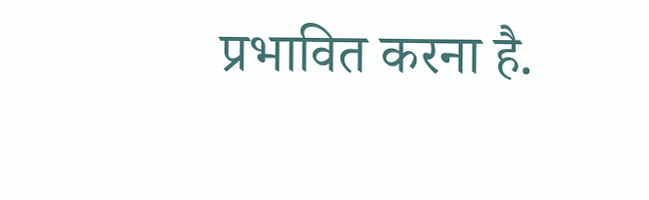प्रभावित करना है.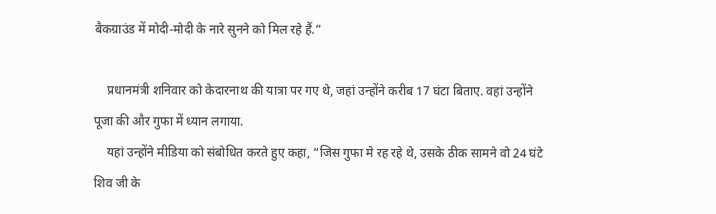बैकग्राउंड में मोदी-मोदी के नारे सुनने को मिल रहे हैं.”

    प्रधानमंत्री शनिवार को केदारनाथ की यात्रा पर गए थे, जहां उन्होंने करीब 17 घंटा बिताए. वहां उन्होंने पूजा की और गुफा में ध्यान लगाया.
    यहां उन्होंने मीडिया को संबोधित करते हुए कहा, “जिस गुफा मे रह रहे थे, उसके ठीक सामने वो 24 घंटे शिव जी के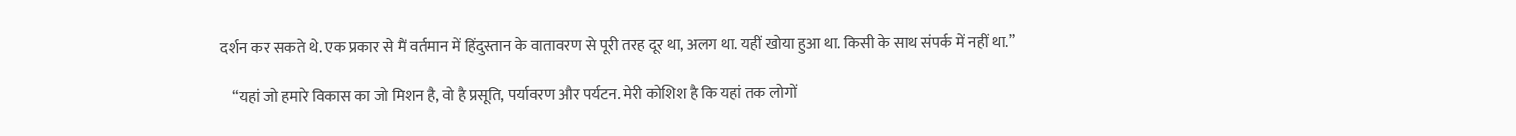दर्शन कर सकते थे. एक प्रकार से मैं वर्तमान में हिंदुस्तान के वातावरण से पूरी तरह दूर था, अलग था. यहीं खोया हुआ था. किसी के साथ संपर्क में नहीं था.”

    “यहां जो हमारे विकास का जो मिशन है, वो है प्रसूति, पर्यावरण और पर्यटन. मेरी कोशिश है कि यहां तक लोगों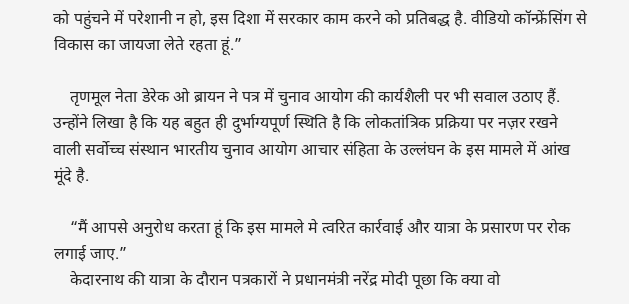को पहुंचने में परेशानी न हो, इस दिशा में सरकार काम करने को प्रतिबद्ध है. वीडियो कॉन्फ्रेंसिंग से विकास का जायजा लेते रहता हूं.”

    तृणमूल नेता डेरेक ओ ब्रायन ने पत्र में चुनाव आयोग की कार्यशैली पर भी सवाल उठाए हैं. उन्होंने लिखा है कि यह बहुत ही दुर्भाग्यपूर्ण स्थिति है कि लोकतांत्रिक प्रक्रिया पर नज़र रखने वाली सर्वोच्च संस्थान भारतीय चुनाव आयोग आचार संहिता के उल्लंघन के इस मामले में आंख मूंदे है.

    “मैं आपसे अनुरोध करता हूं कि इस मामले मे त्वरित कार्रवाई और यात्रा के प्रसारण पर रोक लगाई जाए.”
    केदारनाथ की यात्रा के दौरान पत्रकारों ने प्रधानमंत्री नरेंद्र मोदी पूछा कि क्या वो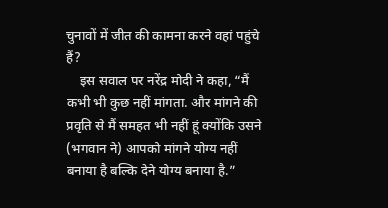चुनावों में जीत की कामना करने वहां पहुंचे हैं?
    इस सवाल पर नरेंद्र मोदी ने कहा, “मैं कभी भी कुछ नहीं मांगता. और मांगने की प्रवृति से मैं समहत भी नहीं हूं क्योंकि उसने (भगवान ने) आपको मांगने योग्य नहीं बनाया है बल्कि देने योग्य बनाया है.”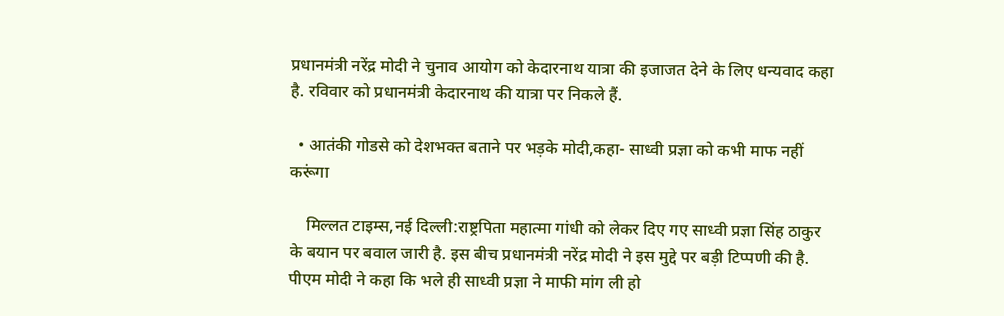प्रधानमंत्री नरेंद्र मोदी ने चुनाव आयोग को केदारनाथ यात्रा की इजाजत देने के लिए धन्यवाद कहा है. रविवार को प्रधानमंत्री केदारनाथ की यात्रा पर निकले हैं.

  • आतंकी गोडसे को देशभक्त बताने पर भड़के मोदी,कहा- साध्वी प्रज्ञा को कभी माफ नहीं करूंगा

    मिल्लत टाइम्स,नई दिल्ली:राष्ट्रपिता महात्मा गांधी को लेकर दिए गए साध्वी प्रज्ञा सिंह ठाकुर के बयान पर बवाल जारी है. इस बीच प्रधानमंत्री नरेंद्र मोदी ने इस मुद्दे पर बड़ी टिप्पणी की है. पीएम मोदी ने कहा कि भले ही साध्वी प्रज्ञा ने माफी मांग ली हो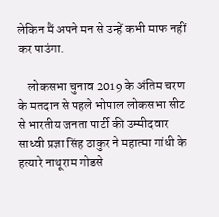लेकिन मैं अपने मन से उन्हें कभी माफ नहीं कर पाउंगा.

    लोकसभा चुनाव 2019 के अंतिम चरण के मतदान से पहले भोपाल लोकसभा सीट से भारतीय जनता पार्टी की उम्मीदवार साध्वी प्रज्ञा सिंह ठाकुर ने महात्मा गांधी के हत्यारे नाथूराम गोडसे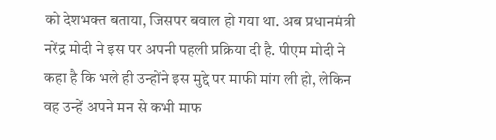को देशभक्त बताया, जिसपर बवाल हो गया था. अब प्रधानमंत्री नरेंद्र मोदी ने इस पर अपनी पहली प्रक्रिया दी है. पीएम मोदी ने कहा है कि भले ही उन्होंने इस मुद्दे पर माफी मांग ली हो, लेकिन वह उन्हें अपने मन से कभी माफ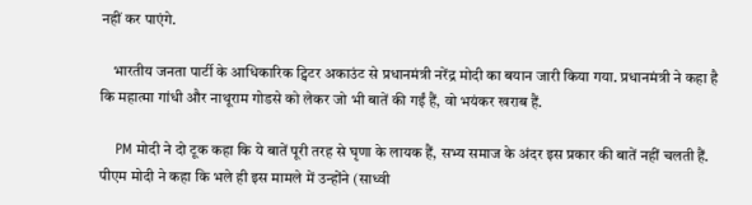नहीं कर पाएंगे.

    भारतीय जनता पार्टी के आधिकारिक ट्विटर अकाउंट से प्रधानमंत्री नरेंद्र मोदी का बयान जारी किया गया. प्रधानमंत्री ने कहा है कि महात्मा गांधी और नाथूराम गोडसे को लेकर जो भी बातें की गईं हैं, वो भयंकर खराब हैं.

    PM मोदी ने दो टूक कहा कि ये बातें पूरी तरह से घृणा के लायक हैं, सभ्य समाज के अंदर इस प्रकार की बातें नहीं चलती हैं. पीएम मोदी ने कहा कि भले ही इस मामले में उन्होंने (साध्वी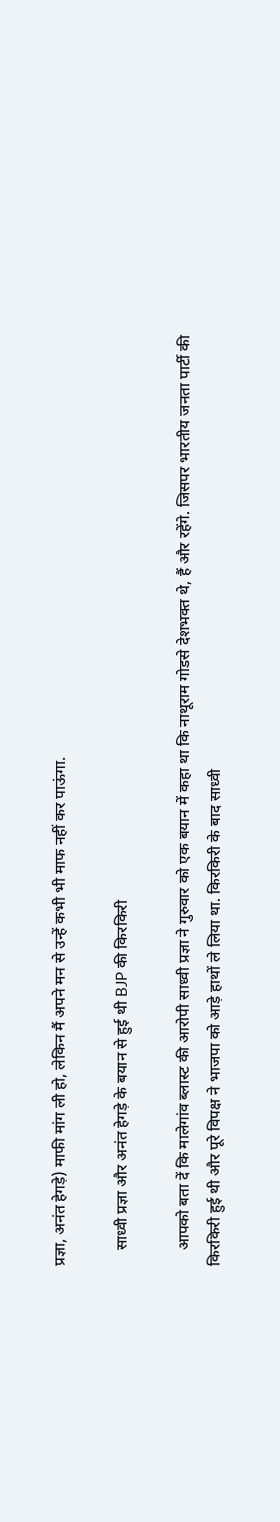प्रज्ञा, अनंत हेगड़े) माफी मांग ली हो, लेकिन मैं अपने मन से उन्हें कभी भी माफ नहीं कर पाऊंगा.

    साध्वी प्रज्ञा और अनंत हेगड़े के बयान से हुई थी BJP की किरकिरी

    आपको बता दें कि मालेगांव ब्लास्ट की आरोपी साध्वी प्रज्ञा ने गुरुवार को एक बयान में कहा था कि नाथूराम गोडसे देशभक्त थे, हैं और रहेंगे. जिसपर भारतीय जनता पार्टी की किरकिरी हुई थी और पूरे विपक्ष ने भाजपा को आड़े हाथों ले लिया था. किरकिरी के बाद साध्वी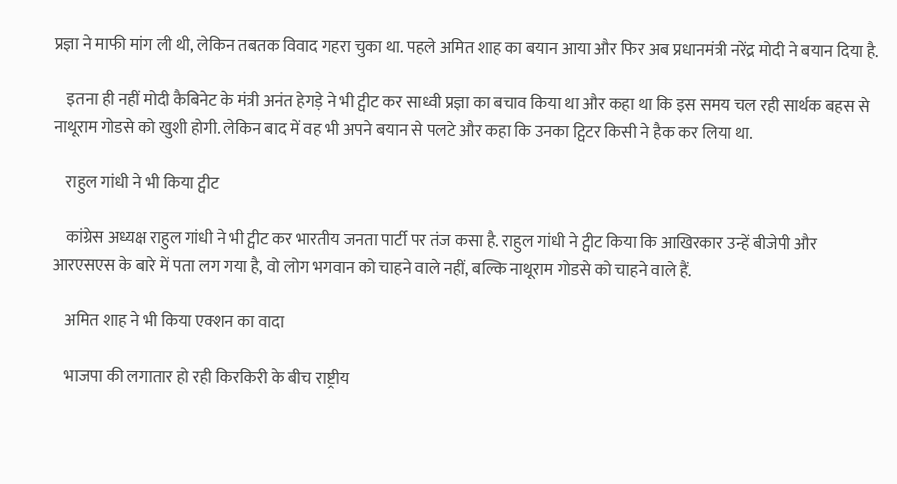प्रज्ञा ने माफी मांग ली थी, लेकिन तबतक विवाद गहरा चुका था. पहले अमित शाह का बयान आया और फिर अब प्रधानमंत्री नरेंद्र मोदी ने बयान दिया है.

    इतना ही नहीं मोदी कैबिनेट के मंत्री अनंत हेगड़े ने भी ट्वीट कर साध्वी प्रज्ञा का बचाव किया था और कहा था कि इस समय चल रही सार्थक बहस से नाथूराम गोडसे को खुशी होगी. लेकिन बाद में वह भी अपने बयान से पलटे और कहा कि उनका ट्विटर किसी ने हैक कर लिया था.

    राहुल गांधी ने भी किया ट्वीट

    कांग्रेस अध्यक्ष राहुल गांधी ने भी ट्वीट कर भारतीय जनता पार्टी पर तंज कसा है. राहुल गांधी ने ट्वीट किया कि आखिरकार उन्हें बीजेपी और आरएसएस के बारे में पता लग गया है, वो लोग भगवान को चाहने वाले नहीं, बल्कि नाथूराम गोडसे को चाहने वाले हैं.

    अमित शाह ने भी किया एक्शन का वादा

    भाजपा की लगातार हो रही किरकिरी के बीच राष्ट्रीय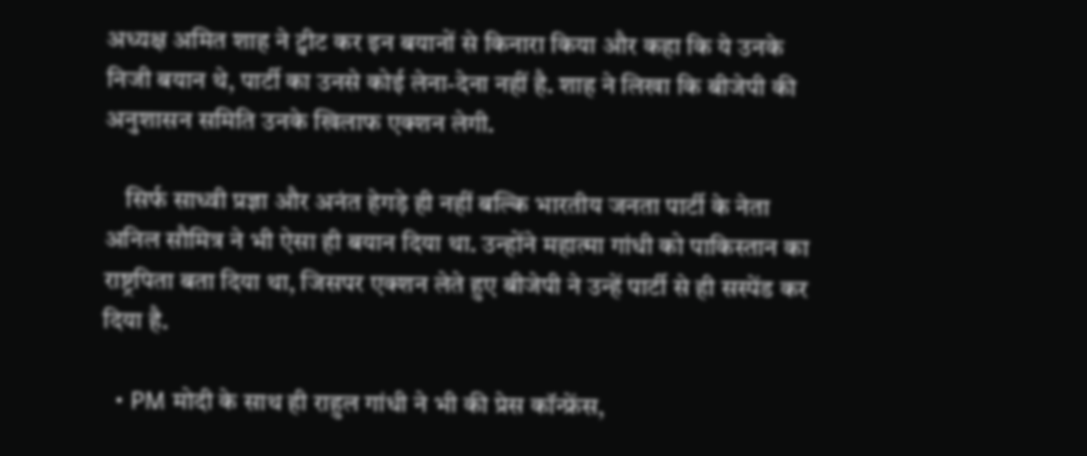अध्यक्ष अमित शाह ने ट्वीट कर इन बयानों से किनारा किया और कहा कि ये उनके निजी बयान थे, पार्टी का उनसे कोई लेना-देना नहीं है. शाह ने लिखा कि बीजेपी की अनुशासन समिति उनके खिलाफ एक्शन लेगी.

    सिर्फ साध्वी प्रज्ञा और अनंत हेगड़े ही नहीं बल्कि भारतीय जनता पार्टी के नेता अनिल सौमित्र ने भी ऐसा ही बयान दिया था. उन्होंने महात्मा गांधी को पाकिस्तान का राष्ट्रपिता बता दिया था, जिसपर एक्शन लेते हुए बीजेपी ने उन्हें पार्टी से ही सस्पेंड कर दिया है.

  • PM मोदी के साथ ही राहुल गांधी ने भी की प्रेस कॉन्फ्रेंस,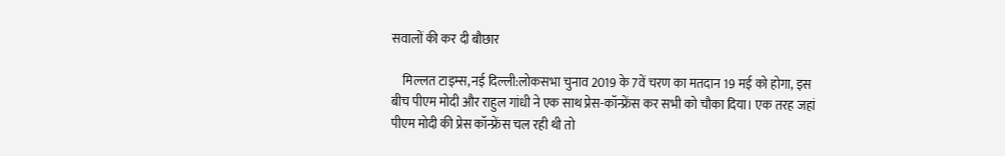सवालों की कर दी बौछार

    मिल्लत टाइम्स,नई दिल्ली:लोकसभा चुनाव 2019 के 7वें चरण का मतदान 19 मई को होगा, इस बीच पीएम मोदी और राहुल गांधी ने एक साथ प्रेस-कॉन्फ्रेंस कर सभी को चौका दिया। एक तरह जहां पीएम मोदी की प्रेस कॉन्फ्रेंस चल रही थी तो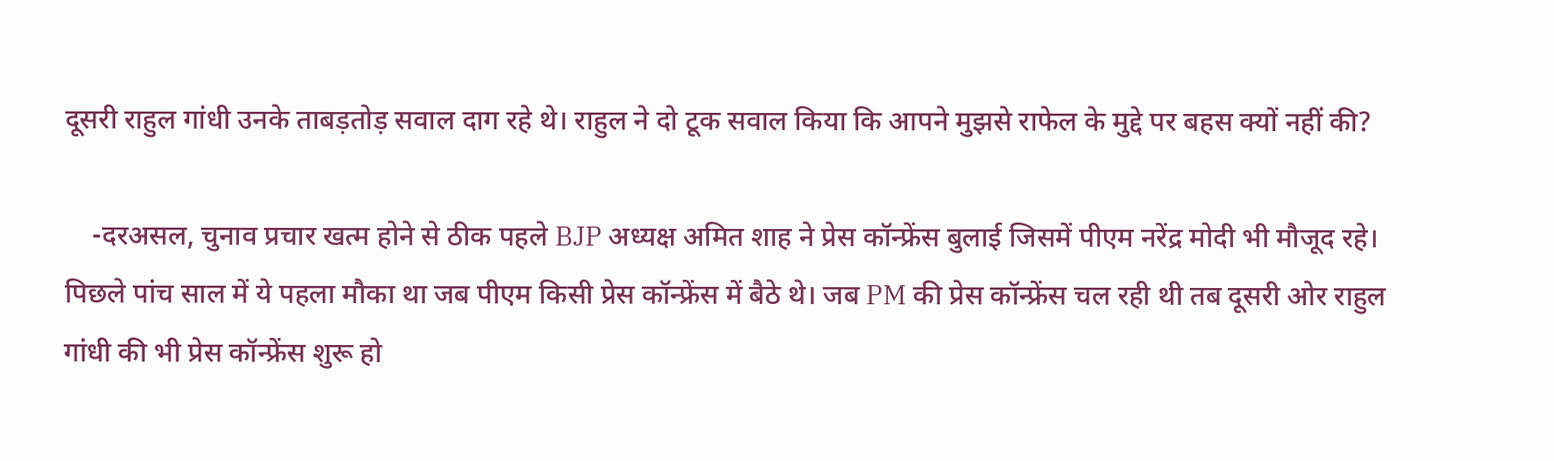दूसरी राहुल गांधी उनके ताबड़तोड़ सवाल दाग रहे थे। राहुल ने दो टूक सवाल किया कि आपने मुझसे राफेल के मुद्दे पर बहस क्यों नहीं की?

    -दरअसल, चुनाव प्रचार खत्म होने से ठीक पहले BJP अध्यक्ष अमित शाह ने प्रेस कॉन्फ्रेंस बुलाई जिसमें पीएम नरेंद्र मोदी भी मौजूद रहे। पिछले पांच साल में ये पहला मौका था जब पीएम किसी प्रेस कॉन्फ्रेंस में बैठे थे। जब PM की प्रेस कॉन्फ्रेंस चल रही थी तब दूसरी ओर राहुल गांधी की भी प्रेस कॉन्फ्रेंस शुरू हो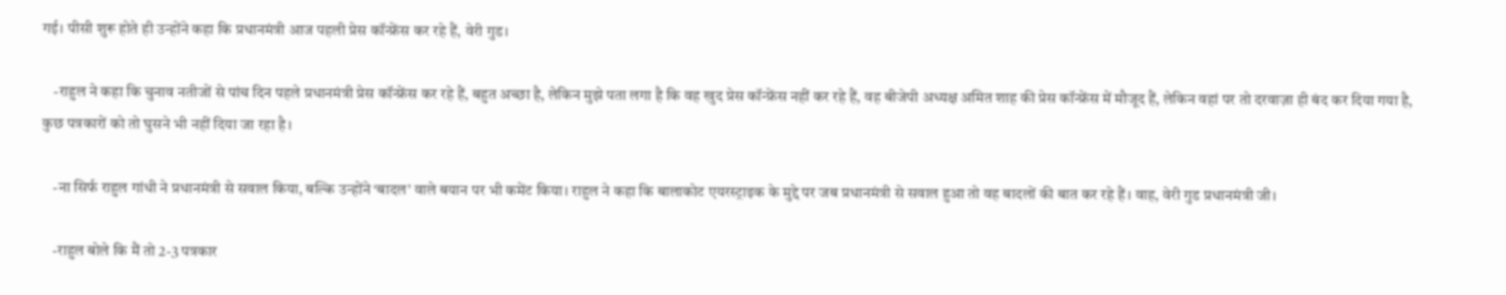गई। पीसी शुरू होते ही उन्होंने कहा कि प्रधानमंत्री आज पहली प्रेस कॉन्फ्रेंस कर रहे हैं, वेरी गुड।

    -राहुल ने कहा कि चुनाव नतीजों से पांच दिन पहले प्रधानमंत्री प्रेस कॉन्फ्रेंस कर रहे हैं, बहुत अच्छा है, लेकिन मुझे पता लगा है कि वह खुद प्रेस कॉन्फ्रेंस नहीं कर रहे हैं, वह बीजेपी अध्यक्ष अमित शाह की प्रेस कॉन्फ्रेंस में मौजूद हैं, लेकिन वहां पर तो दरवाज़ा ही बंद कर दिया गया है, कुछ पत्रकारों को तो घुसने भी नहीं दिया जा रहा है।

    -ना सिर्फ राहुल गांधी ने प्रधानमंत्री से सवाल किया, बल्कि उन्होंने ‘बादल’ वाले बयान पर भी कमेंट किया। राहुल ने कहा कि बालाकोट एयरस्ट्राइक के मुद्दे पर जब प्रधानमंत्री से सवाल हुआ तो वह बादलों की बात कर रहे हैं। वाह, वेरी गुड प्रधानमंत्री जी।

    -राहुल बोले कि मैं तो 2-3 पत्रकार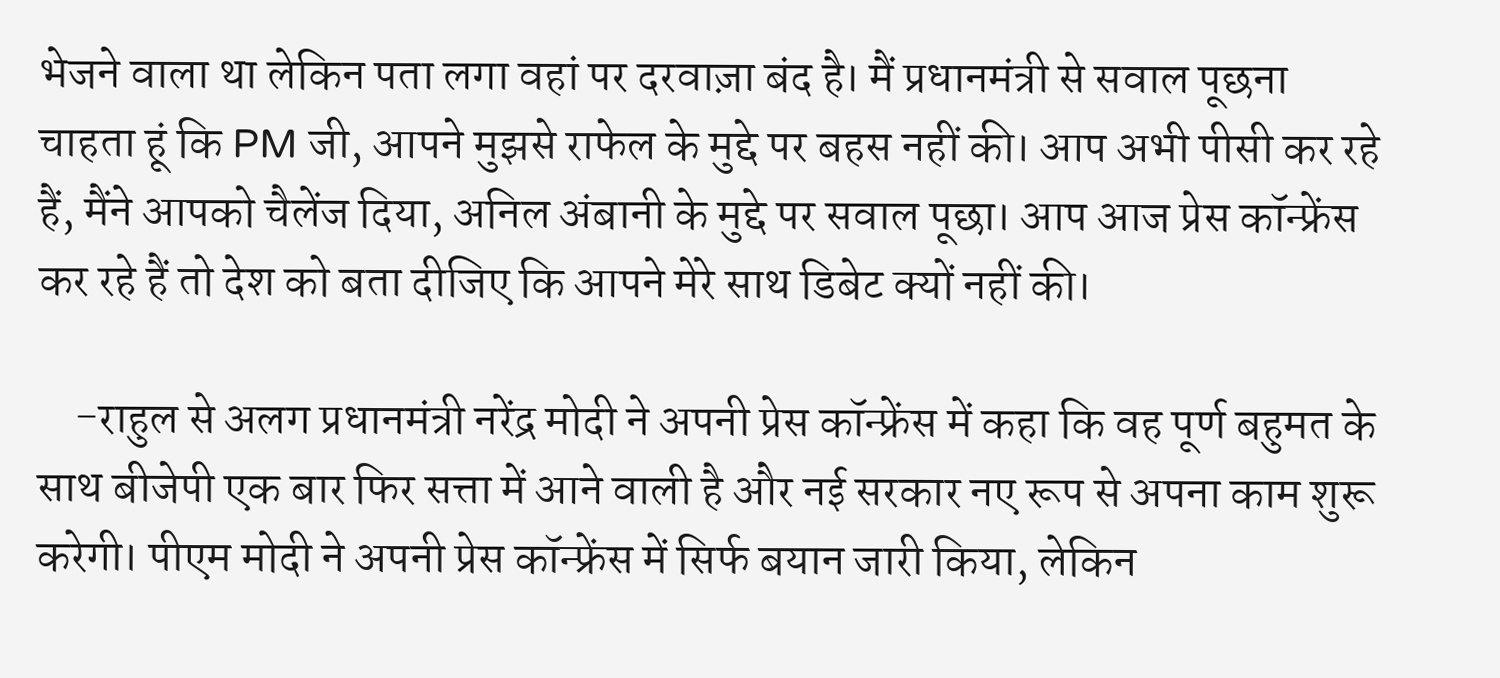भेजने वाला था लेकिन पता लगा वहां पर दरवाज़ा बंद है। मैं प्रधानमंत्री से सवाल पूछना चाहता हूं कि PM जी, आपने मुझसे राफेल के मुद्दे पर बहस नहीं की। आप अभी पीसी कर रहे हैं, मैंने आपको चैलेंज दिया, अनिल अंबानी के मुद्दे पर सवाल पूछा। आप आज प्रेस कॉन्फ्रेंस कर रहे हैं तो देश को बता दीजिए कि आपने मेरे साथ डिबेट क्यों नहीं की।

    -राहुल से अलग प्रधानमंत्री नरेंद्र मोदी ने अपनी प्रेस कॉन्फ्रेंस में कहा कि वह पूर्ण बहुमत के साथ बीजेपी एक बार फिर सत्ता में आने वाली है और नई सरकार नए रूप से अपना काम शुरू करेगी। पीएम मोदी ने अपनी प्रेस कॉन्फ्रेंस में सिर्फ बयान जारी किया, लेकिन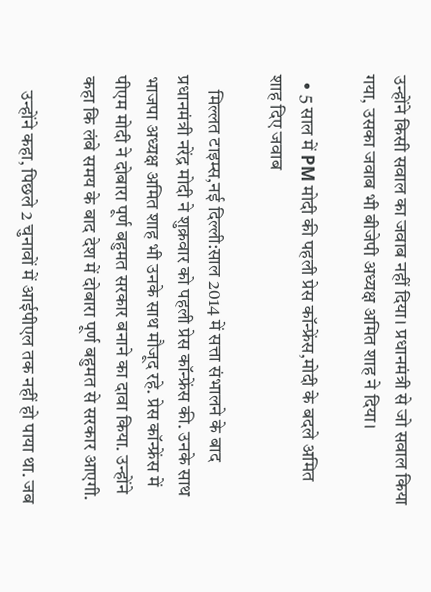उन्होंने किसी सवाल का जवाब नहीं दिया। प्रधानमंत्री से जो सवाल किया गया, उसका जवाब भी बीजेपी अध्यक्ष अमित शाह ने दिया।

  • 5 साल में PM मोदी की पहली प्रेस कॉन्फ्रेंस,मोदी के बदले अमित शाह दिए जवाब

    मिल्लत टाइम्स,नई दिल्ली:साल 2014 में सत्ता संभालने के बाद प्रधानमंत्री नरेंद्र मोदी ने शुक्रवार को पहली प्रेस कॉन्फ्रेंस की. उनके साथ भाजपा अध्यक्ष अमित शाह भी उनके साथ मौजूद रहे. प्रेस कॉन्फ्रेंस में पीएम मोदी ने दोबारा पूर्ण बहुमत सरकार बनाने का दावा किया. उन्होंने कहा कि लंबे समय के बाद देश में दोबारा पूर्ण बहुमत से सरकार आएगी.

    उन्होंने कहा, पिछले 2 चुनावों में आईपीएल तक नहीं हो पाया था. जब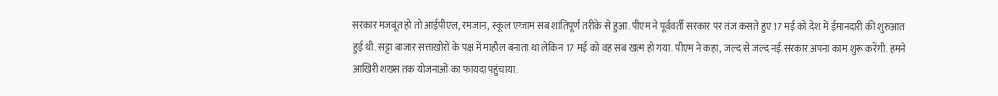सरकार मजबूत हो तो आईपीएल, रमजान, स्कूल एग्जाम सब शांतिपूर्ण तरीके से हुआ. पीएम ने पूर्ववर्ती सरकार पर तंज कसते हुए 17 मई को देश में ईमानदारी की शुरुआत हुई थी. सट्टा बाजार सत्ताखोरों के पक्ष में माहौल बनाता था लेकिन 17 मई को वह सब खत्म हो गया. पीएम ने कहा, जल्द से जल्द नई सरकार अपना काम शुरू करेंगी. हमने आखिरी शख्स तक योजनाओं का फायदा पहुंचाया.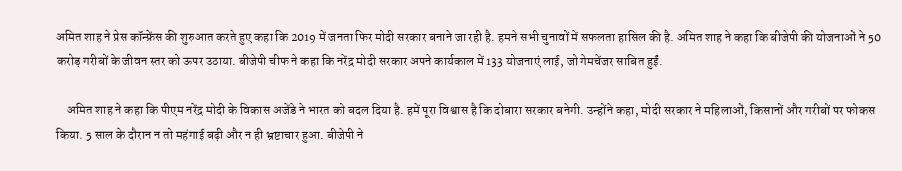अमित शाह ने प्रेस कॉन्फ्रेंस की शुरुआत करते हुए कहा कि 2019 में जनता फिर मोदी सरकार बनाने जा रही है. हमने सभी चुनावों में सफलता हासिल की है. अमित शाह ने कहा कि बीजेपी की योजनाओं ने 50 करोड़ गरीबों के जीवन स्तर को ऊपर उठाया. बीजेपी चीफ ने कहा कि नरेंद्र मोदी सरकार अपने कार्यकाल में 133 योजनाएं लाई, जो गेमचेंजर साबित हुईं.

    अमित शाह ने कहा कि पीएम नरेंद्र मोदी के विकास अजेंडे ने भारत को बदल दिया है. हमें पूरा विश्वास है कि दोबारा सरकार बनेगी. उन्होंने कहा, मोदी सरकार ने महिलाओं, किसानों और गरीबों पर फोकस किया. 5 साल के दौरान न तो महंगाई बढ़ी और न ही भ्रष्टाचार हुआ. बीजेपी ने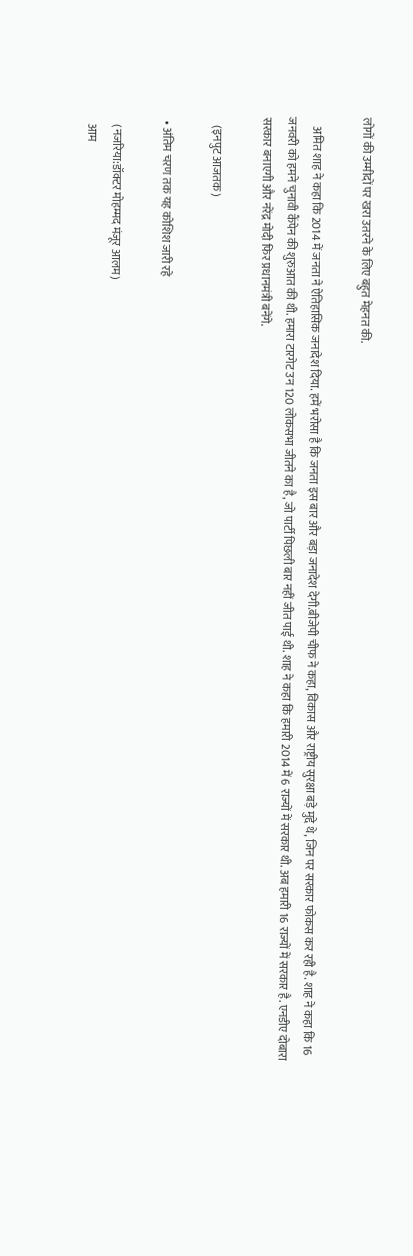लोगों की उम्मीदों पर खरा उतरने के लिए बहुत मेहनत की.

    अमित शाह ने कहा कि 2014 में जनता ने ऐतिहासिक जनादेश दिया. हमें भरोसा है कि जनता इस बार और बड़ा जनादेश देगी.बीजेपी चीफ ने कहा, विकास और राष्ट्रीय सुरक्षा बड़े मुद्दे थे, जिन पर सरकार फोकस कर रही है. शाह ने कहा कि 16 जनवरी को हमने चुनावी कैंपेन की शुरुआत की थी. हमारा टारगेट उन 120 लोकसभा जीतने का है, जो पार्टी पिछली बार नहीं जीत पाई थी. शाह ने कहा कि हमारी 2014 में 6 राज्यों में सरकार थी. अब हमारी 16 राज्यों में सरकार है. एनडीए दोबारा सरकार बनाएगी और नरेंद्र मोदी फिर प्रधानमंत्री बनेंगे.

    (इनपुट आजतक)

  • अंतिम चरण तक यह कोशिश जारी रहे

    (नजरिया:डॉक्टर मोहम्मद मंजूर आलम)
    आम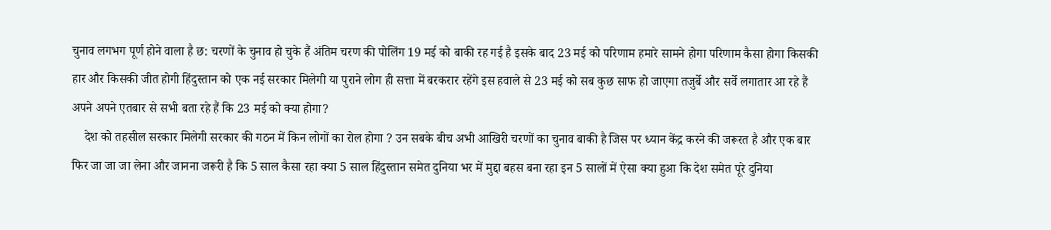चुनाव लगभग पूर्ण होने वाला है छ: चरणों के चुनाव हो चुके हैं अंतिम चरण की पोलिंग 19 मई को बाकी रह गई है इसके बाद 23 मई को परिणाम हमारे सामने होगा परिणाम कैसा होगा किसकी हार और किसकी जीत होगी हिंदुस्तान को एक नई सरकार मिलेगी या पुराने लोग ही सत्ता में बरकरार रहेंगे इस हवाले से 23 मई को सब कुछ साफ हो जाएगा तजुर्बे और सर्वे लगातार आ रहे हैं अपने अपने एतबार से सभी बता रहे हैं कि 23 मई को क्या होगा?
    देश को तहसील सरकार मिलेगी सरकार की गठन में किन लोगों का रोल होगा ? उन सबके बीच अभी आखिरी चरणों का चुनाव बाकी है जिस पर ध्यान केंद्र करने की जरूरत है और एक बार फिर जा जा जा लेना और जानना जरूरी है कि 5 साल कैसा रहा क्या 5 साल हिंदुस्तान समेत दुनिया भर में मुद्दा बहस बना रहा इन 5 सालों में ऐसा क्या हुआ कि देश समेत पूरे दुनिया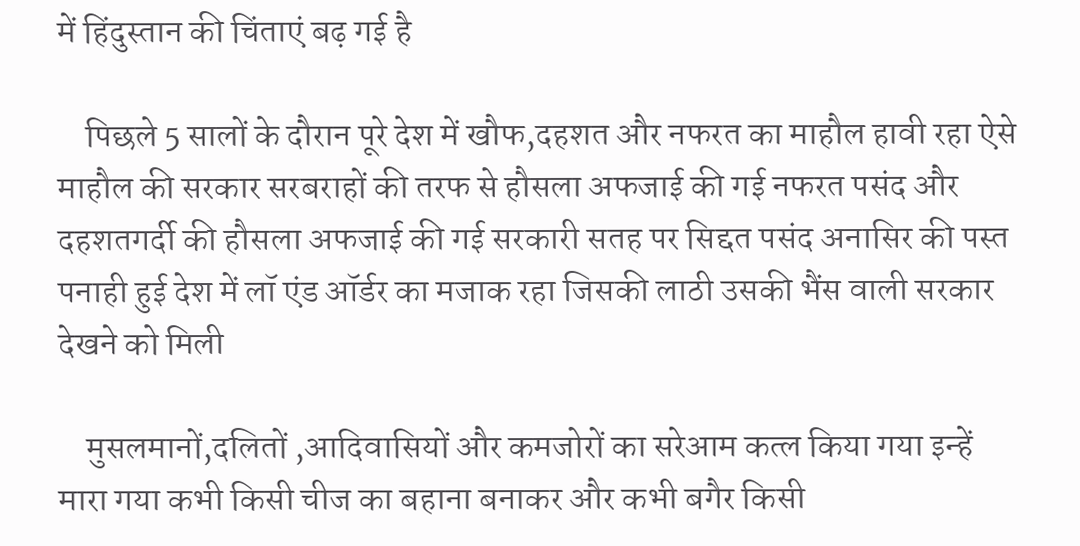में हिंदुस्तान की चिंताएं बढ़ गई है

    पिछले 5 सालों के दौरान पूरे देश में खौफ,दहशत और नफरत का माहौल हावी रहा ऐसे माहौल की सरकार सरबराहों की तरफ से हौसला अफजाई की गई नफरत पसंद और दहशतगर्दी की हौसला अफजाई की गई सरकारी सतह पर सिद्दत पसंद अनासिर की पस्त पनाही हुई देश में लॉ एंड ऑर्डर का मजाक रहा जिसकी लाठी उसकी भैंस वाली सरकार देखने को मिली

    मुसलमानों,दलितों ,आदिवासियों और कमजोरों का सरेआम कत्ल किया गया इन्हें मारा गया कभी किसी चीज का बहाना बनाकर और कभी बगैर किसी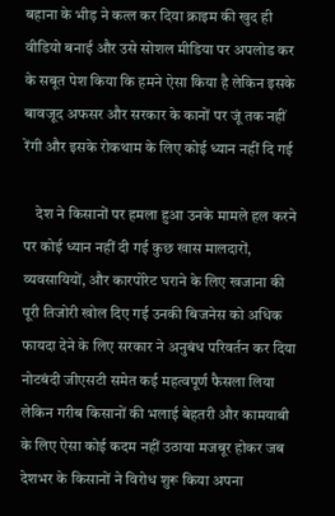बहाना के भीड़ ने कत्ल कर दिया क्राइम की खुद ही वीडियो बनाई और उसे सोशल मीडिया पर अपलोड कर के सबूत पेश किया कि हमने ऐसा किया है लेकिन इसके बावजूद अफसर और सरकार के कानों पर जूं तक नहीं रेंगी और इसके रोकथाम के लिए कोई ध्यान नहीं दि गई

    देश ने किसानों पर हमला हुआ उनके मामले हल करने पर कोई ध्यान नहीं दी गई कुछ खास मालदारों, व्यवसायियों, और कारपोरेट घराने के लिए खजाना की पूरी तिजोरी खोल दिए गई उनकी बिजनेस को अधिक फायदा देने के लिए सरकार ने अनुबंध परिवर्तन कर दिया नोटबंदी जीएसटी समेत कई महत्वपूर्ण फैसला लिया लेकिन गरीब किसानों की भलाई बेहतरी और कामयाबी के लिए ऐसा कोई कदम नहीं उठाया मजबूर होकर जब देशभर के किसानों ने विरोध शुरू किया अपना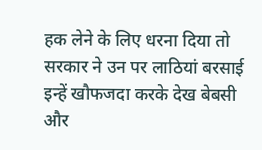हक लेने के लिए धरना दिया तो सरकार ने उन पर लाठियां बरसाई इन्हें खौफजदा करके देख बेबसी और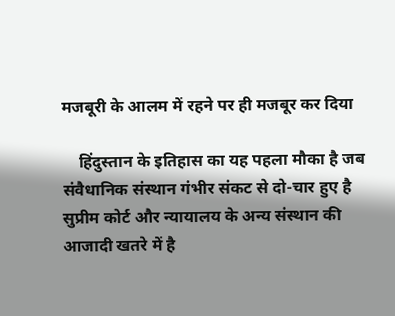मजबूरी के आलम में रहने पर ही मजबूर कर दिया

    हिंदुस्तान के इतिहास का यह पहला मौका है जब संवैधानिक संस्थान गंभीर संकट से दो-चार हुए है सुप्रीम कोर्ट और न्यायालय के अन्य संस्थान की आजादी खतरे में है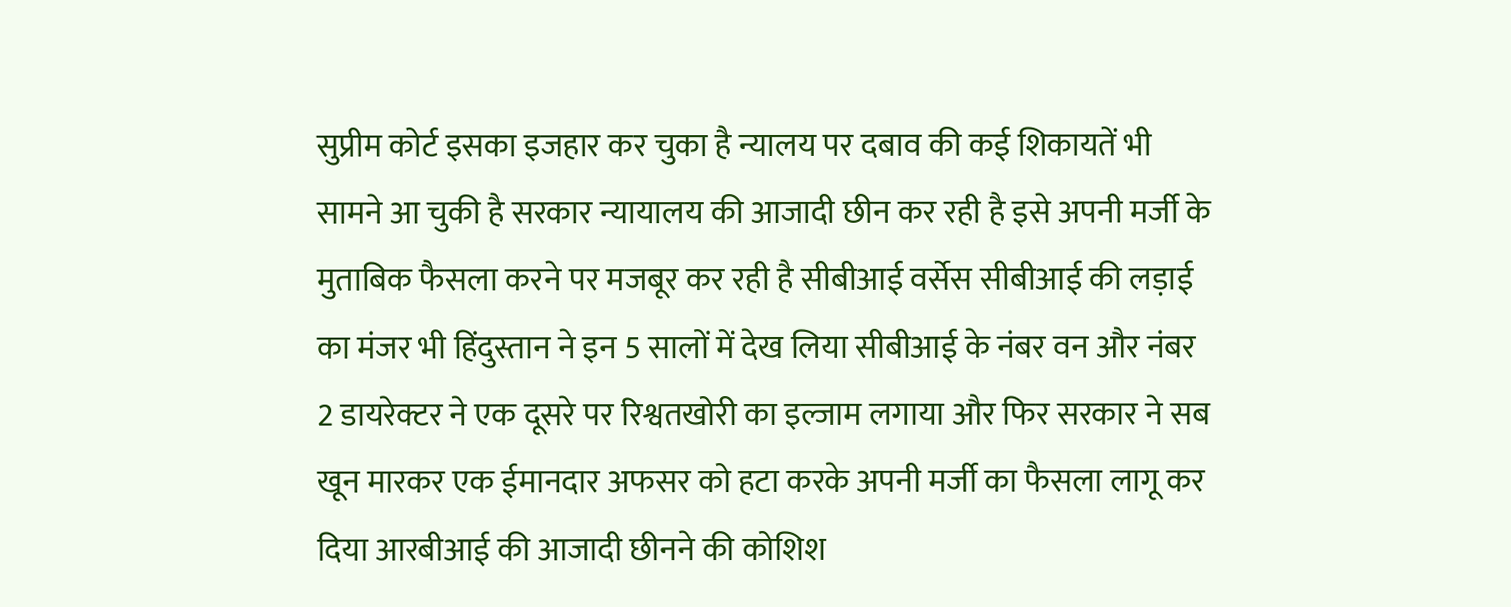सुप्रीम कोर्ट इसका इजहार कर चुका है न्यालय पर दबाव की कई शिकायतें भी सामने आ चुकी है सरकार न्यायालय की आजादी छीन कर रही है इसे अपनी मर्जी के मुताबिक फैसला करने पर मजबूर कर रही है सीबीआई वर्सेस सीबीआई की लड़ाई का मंजर भी हिंदुस्तान ने इन 5 सालों में देख लिया सीबीआई के नंबर वन और नंबर 2 डायरेक्टर ने एक दूसरे पर रिश्वतखोरी का इल्जाम लगाया और फिर सरकार ने सब खून मारकर एक ईमानदार अफसर को हटा करके अपनी मर्जी का फैसला लागू कर दिया आरबीआई की आजादी छीनने की कोशिश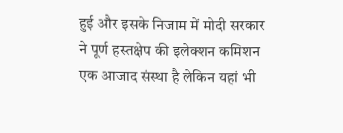हुई और इसके निजाम में मोदी सरकार ने पूर्ण हस्तक्षेप की इलेक्शन कमिशन एक आजाद संस्था है लेकिन यहां भी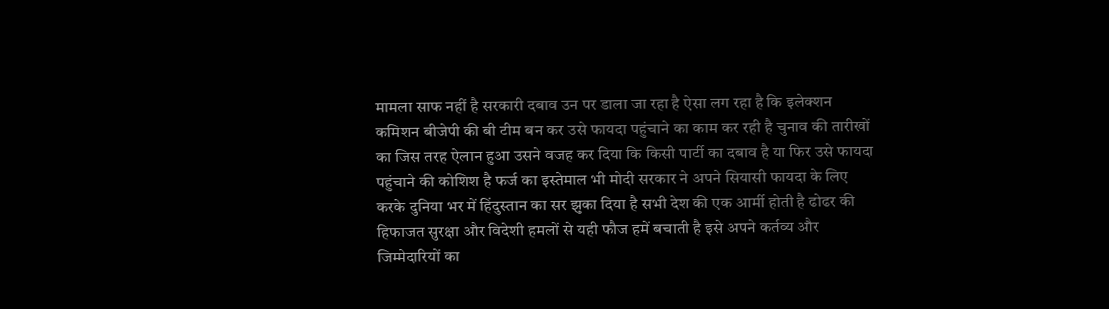मामला साफ नहीं है सरकारी दबाव उन पर डाला जा रहा है ऐसा लग रहा है कि इलेक्शन कमिशन बीजेपी की बी टीम बन कर उसे फायदा पहुंचाने का काम कर रही है चुनाव की तारीखों का जिस तरह ऐलान हुआ उसने वजह कर दिया कि किसी पार्टी का दबाव है या फिर उसे फायदा पहुंचाने की कोशिश है फर्ज का इस्तेमाल भी मोदी सरकार ने अपने सियासी फायदा के लिए करके दुनिया भर में हिंदुस्तान का सर झुका दिया है सभी देश की एक आर्मी होती है ढोढर की हिफाजत सुरक्षा और विदेशी हमलों से यही फौज हमें बचाती है इसे अपने कर्तव्य और जिम्मेदारियों का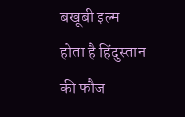बखूबी इल्म होता है हिंदुस्तान की फौज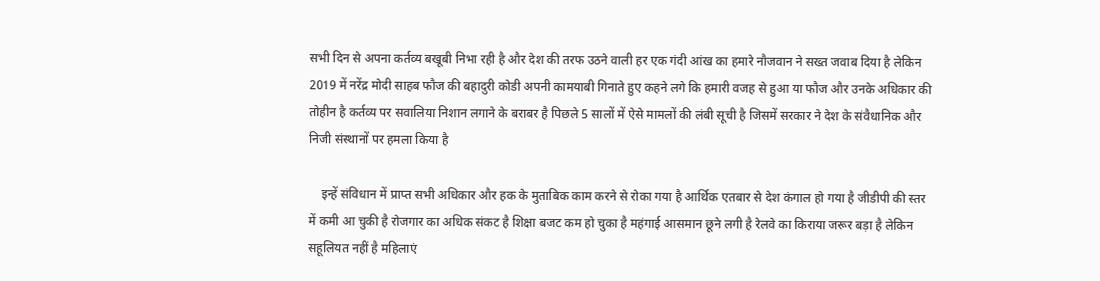सभी दिन से अपना कर्तव्य बखूबी निभा रही है और देश की तरफ उठने वाली हर एक गंदी आंख का हमारे नौजवान ने सख्त जवाब दिया है लेकिन 2019 में नरेंद्र मोदी साहब फौज की बहादुरी कोडी अपनी कामयाबी गिनाते हुए कहने लगे कि हमारी वजह से हुआ या फौज और उनके अधिकार की तोहीन है कर्तव्य पर सवालिया निशान लगाने के बराबर है पिछले 5 सालों में ऐसे मामलों की लंबी सूची है जिसमें सरकार ने देश के संवैधानिक और निजी संस्थानों पर हमला किया है

    इन्हें संविधान में प्राप्त सभी अधिकार और हक के मुताबिक काम करने से रोका गया है आर्थिक एतबार से देश कंगाल हो गया है जीडीपी की स्तर में कमी आ चुकी है रोजगार का अधिक संकट है शिक्षा बजट कम हो चुका है महंगाई आसमान छूने लगी है रेलवे का किराया जरूर बड़ा है लेकिन सहूलियत नहीं है महिलाएं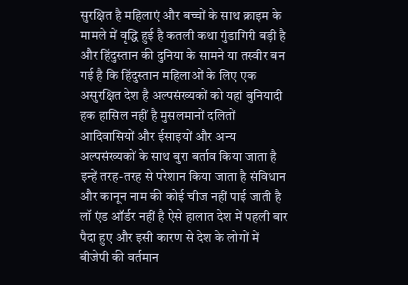सुरक्षित है महिलाएं और बच्चों के साथ क्राइम के मामले में वृद्धि हुई है कतली कथा गुंडागिरी बड़ी है और हिंदुस्तान की दुनिया के सामने या तस्वीर बन गई है कि हिंदुस्तान महिलाओं के लिए एक असुरक्षित देश है अल्पसंख्यकों को यहां बुनियादी हक हासिल नहीं है मुसलमानों दलितों आदिवासियों और ईसाइयों और अन्य अल्पसंख्यकों के साथ बुरा बर्ताव किया जाता है इन्हें तरह-तरह से परेशान किया जाता है संविधान और कानून नाम की कोई चीज नहीं पाई जाती है लॉ एंड ऑर्डर नहीं है ऐसे हालात देश में पहली बार पैदा हुए और इसी कारण से देश के लोगों में बीजेपी की वर्तमान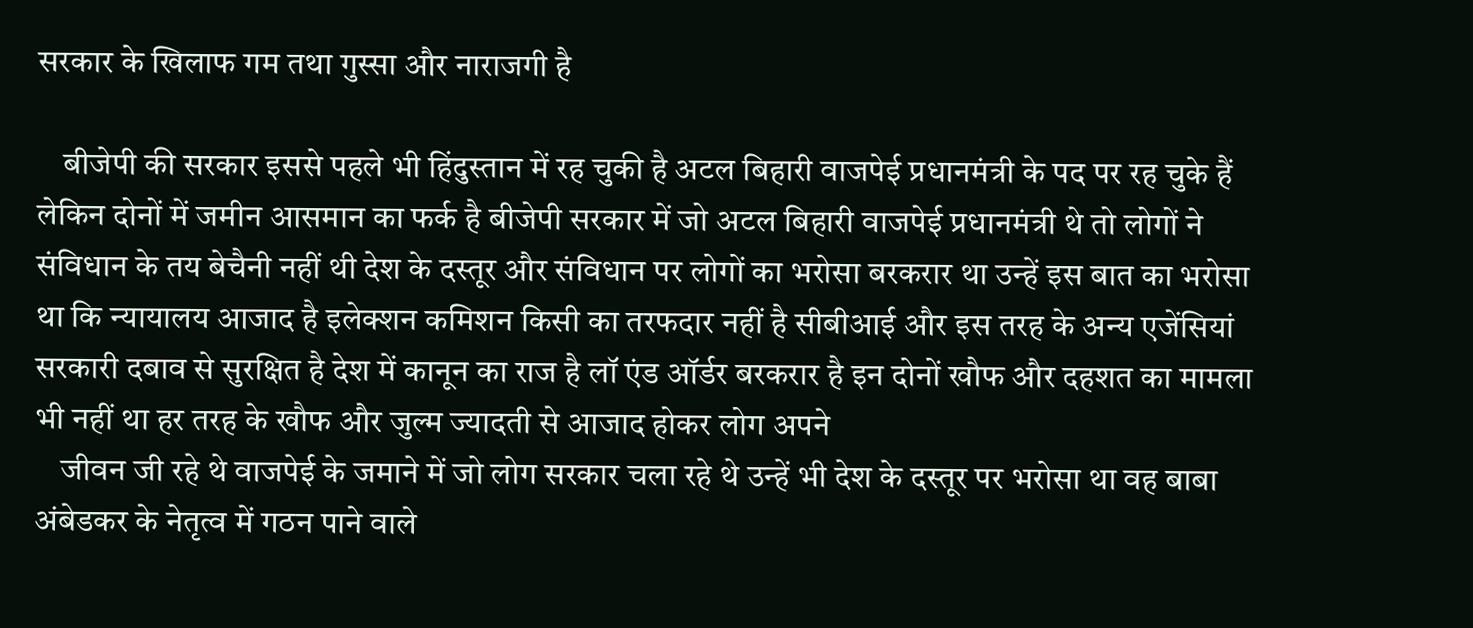सरकार के खिलाफ गम तथा गुस्सा और नाराजगी है

    बीजेपी की सरकार इससे पहले भी हिंदुस्तान में रह चुकी है अटल बिहारी वाजपेई प्रधानमंत्री के पद पर रह चुके हैं लेकिन दोनों में जमीन आसमान का फर्क है बीजेपी सरकार में जो अटल बिहारी वाजपेई प्रधानमंत्री थे तो लोगों ने संविधान के तय बेचैनी नहीं थी देश के दस्तूर और संविधान पर लोगों का भरोसा बरकरार था उन्हें इस बात का भरोसा था कि न्यायालय आजाद है इलेक्शन कमिशन किसी का तरफदार नहीं है सीबीआई और इस तरह के अन्य एजेंसियां सरकारी दबाव से सुरक्षित है देश में कानून का राज है लॉ एंड ऑर्डर बरकरार है इन दोनों खौफ और दहशत का मामला भी नहीं था हर तरह के खौफ और जुल्म ज्यादती से आजाद होकर लोग अपने
    जीवन जी रहे थे वाजपेई के जमाने में जो लोग सरकार चला रहे थे उन्हें भी देश के दस्तूर पर भरोसा था वह बाबा अंबेडकर के नेतृत्व में गठन पाने वाले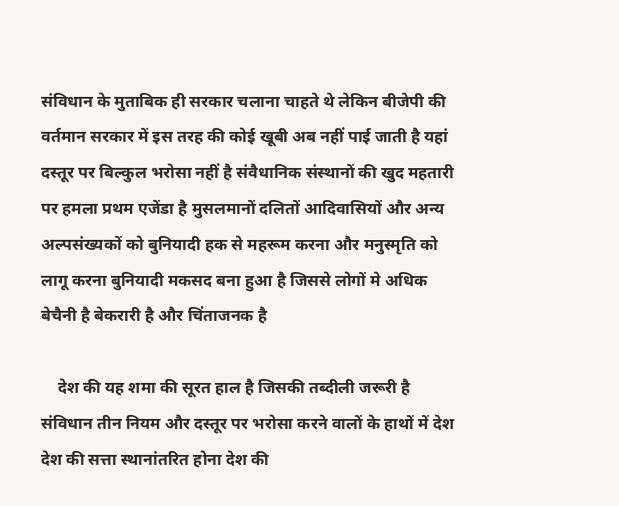संविधान के मुताबिक ही सरकार चलाना चाहते थे लेकिन बीजेपी की वर्तमान सरकार में इस तरह की कोई खूबी अब नहीं पाई जाती है यहां दस्तूर पर बिल्कुल भरोसा नहीं है संवैधानिक संस्थानों की खुद महतारी पर हमला प्रथम एजेंडा है मुसलमानों दलितों आदिवासियों और अन्य अल्पसंख्यकों को बुनियादी हक से महरूम करना और मनुस्मृति को लागू करना बुनियादी मकसद बना हुआ है जिससे लोगों मे अधिक बेचैनी है बेकरारी है और चिंताजनक है

    देश की यह शमा की सूरत हाल है जिसकी तब्दीली जरूरी है संविधान तीन नियम और दस्तूर पर भरोसा करने वालों के हाथों में देश देश की सत्ता स्थानांतरित होना देश की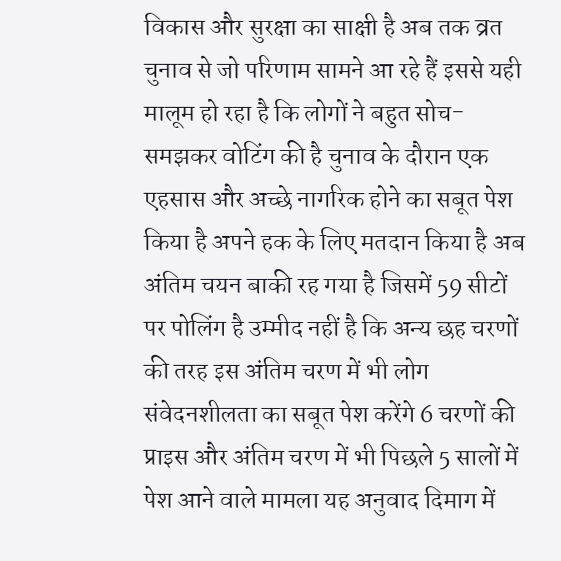विकास और सुरक्षा का साक्षी है अब तक व्रत चुनाव से जो परिणाम सामने आ रहे हैं इससे यही मालूम हो रहा है कि लोगों ने बहुत सोच-समझकर वोटिंग की है चुनाव के दौरान एक एहसास और अच्छे नागरिक होने का सबूत पेश किया है अपने हक के लिए मतदान किया है अब अंतिम चयन बाकी रह गया है जिसमें 59 सीटों पर पोलिंग है उम्मीद नहीं है कि अन्य छह चरणों की तरह इस अंतिम चरण में भी लोग संवेदनशीलता का सबूत पेश करेंगे 6 चरणों की प्राइस और अंतिम चरण में भी पिछले 5 सालों में पेश आने वाले मामला यह अनुवाद दिमाग में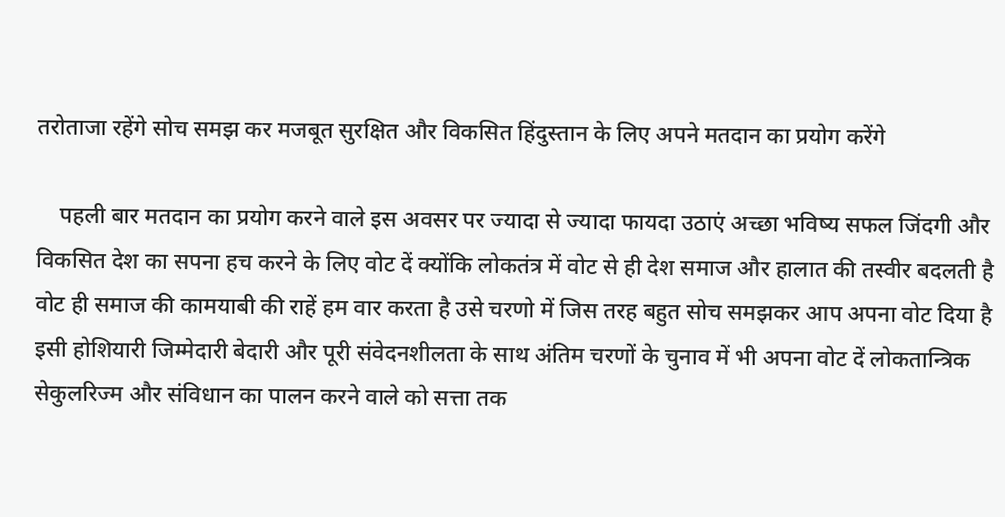तरोताजा रहेंगे सोच समझ कर मजबूत सुरक्षित और विकसित हिंदुस्तान के लिए अपने मतदान का प्रयोग करेंगे

    पहली बार मतदान का प्रयोग करने वाले इस अवसर पर ज्यादा से ज्यादा फायदा उठाएं अच्छा भविष्य सफल जिंदगी और विकसित देश का सपना हच करने के लिए वोट दें क्योंकि लोकतंत्र में वोट से ही देश समाज और हालात की तस्वीर बदलती है वोट ही समाज की कामयाबी की राहें हम वार करता है उसे चरणो में जिस तरह बहुत सोच समझकर आप अपना वोट दिया है इसी होशियारी जिम्मेदारी बेदारी और पूरी संवेदनशीलता के साथ अंतिम चरणों के चुनाव में भी अपना वोट दें लोकतान्त्रिक सेकुलरिज्म और संविधान का पालन करने वाले को सत्ता तक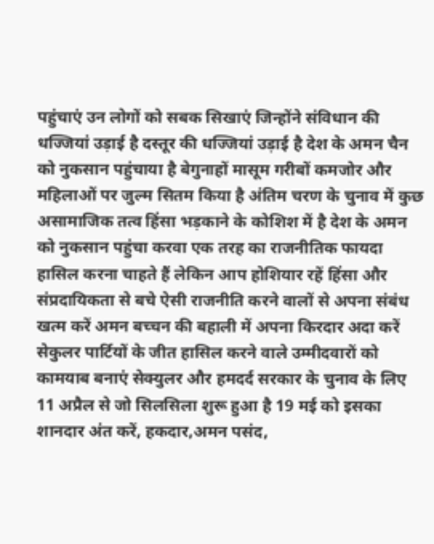पहुंचाएं उन लोगों को सबक सिखाएं जिन्होंने संविधान की धज्जियां उड़ाई है दस्तूर की धज्जियां उड़ाई है देश के अमन चैन को नुकसान पहुंचाया है बेगुनाहों मासूम गरीबों कमजोर और महिलाओं पर जुल्म सितम किया है अंतिम चरण के चुनाव में कुछ असामाजिक तत्व हिंसा भड़काने के कोशिश में है देश के अमन को नुकसान पहुंचा करवा एक तरह का राजनीतिक फायदा हासिल करना चाहते हैं लेकिन आप होशियार रहें हिंसा और संप्रदायिकता से बचे ऐसी राजनीति करने वालों से अपना संबंध खत्म करें अमन बच्चन की बहाली में अपना किरदार अदा करें सेकुलर पार्टियों के जीत हासिल करने वाले उम्मीदवारों को कामयाब बनाएं सेक्युलर और हमदर्द सरकार के चुनाव के लिए 11 अप्रैल से जो सिलसिला शुरू हुआ है 19 मई को इसका शानदार अंत करें, हकदार,अमन पसंद,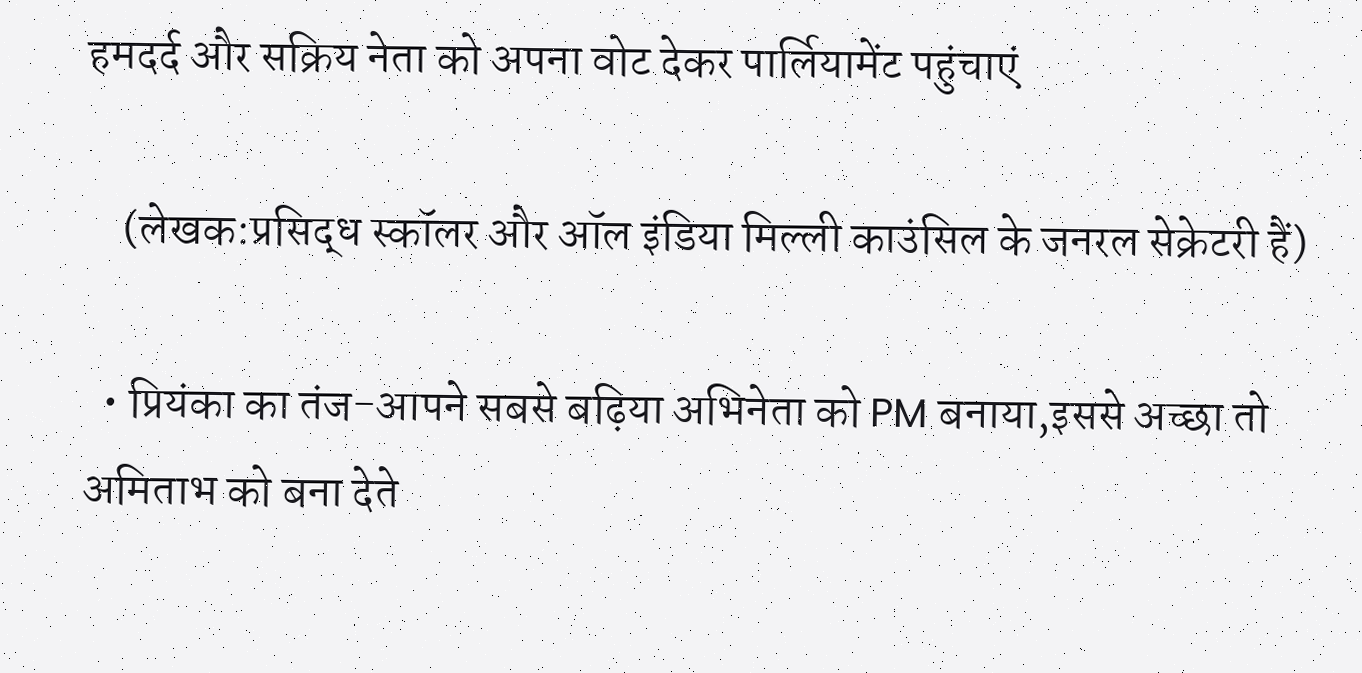हमदर्द और सक्रिय नेता को अपना वोट देकर पार्लियामेंट पहुंचाएं

    (लेखक:प्रसिद्ध स्कॉलर और ऑल इंडिया मिल्ली काउंसिल के जनरल सेक्रेटरी हैं)

  • प्रियंका का तंज-आपने सबसे बढ़िया अभिनेता को PM बनाया,इससे अच्छा तो अमिताभ को बना देते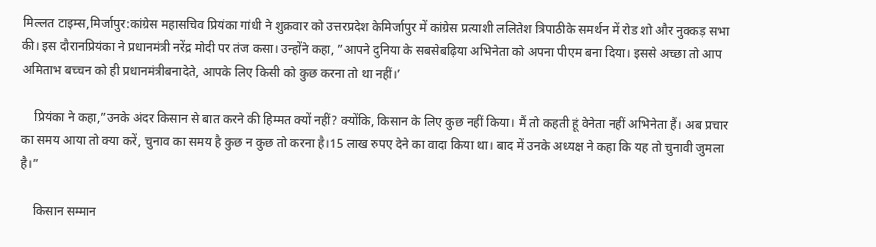मिल्लत टाइम्स,मिर्जापुर:कांग्रेस महासचिव प्रियंका गांधी ने शुक्रवार को उत्तरप्रदेश केमिर्जापुर में कांग्रेस प्रत्याशी ललितेश त्रिपाठीके समर्थन में रोड शो और नुक्कड़ सभा की। इस दौरानप्रियंका ने प्रधानमंत्री नरेंद्र मोदी पर तंज कसा। उन्होंने कहा, ”आपने दुनिया के सबसेबढ़िया अभिनेता को अपना पीएम बना दिया। इससे अच्छा तो आप अमिताभ बच्चन को ही प्रधानमंत्रीबनादेते, आपके लिए किसी को कुछ करना तो था नहीं।’

    प्रियंका ने कहा,”उनके अंदर किसान से बात करने की हिम्मत क्यों नहीं? क्योंकि, किसान के लिए कुछ नहीं किया। मैं तो कहती हूं वेनेता नहीं अभिनेता हैं। अब प्रचार का समय आया तो क्या करें, चुनाव का समय है कुछ न कुछ तो करना है।15 लाख रुपए देने का वादा किया था। बाद में उनके अध्यक्ष ने कहा कि यह तो चुनावी जुमला है।”

    किसान सम्मान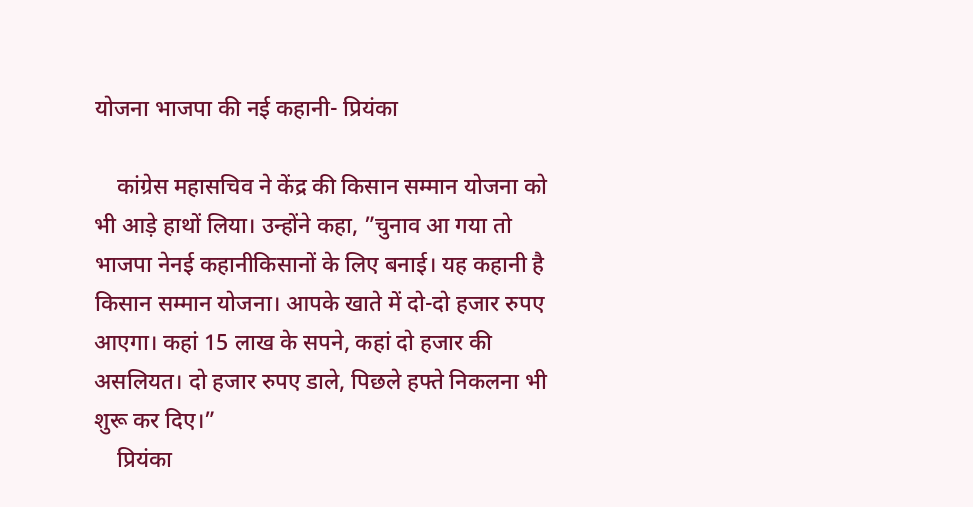योजना भाजपा की नई कहानी- प्रियंका

    कांग्रेस महासचिव ने केंद्र की किसान सम्मान योजना को भी आड़े हाथों लिया। उन्होंने कहा, ”चुनाव आ गया तो भाजपा नेनई कहानीकिसानों के लिए बनाई। यह कहानी है किसान सम्मान योजना। आपके खाते में दो-दो हजार रुपए आएगा। कहां 15 लाख के सपने, कहां दो हजार की असलियत। दो हजार रुपए डाले, पिछले हफ्ते निकलना भी शुरू कर दिए।”
    प्रियंका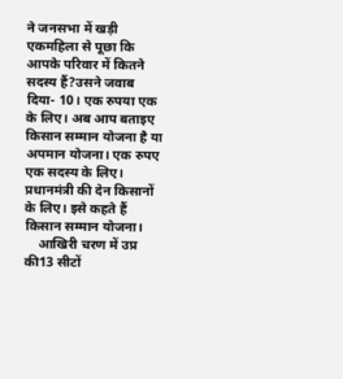ने जनसभा में खड़ी एकमहिला से पूछा कि आपके परिवार में कितने सदस्य हैं?उसने जवाब दिया- 10। एक रुपया एक के लिए। अब आप बताइए किसान सम्मान योजना है या अपमान योजना। एक रुपए एक सदस्य के लिए। प्रधानमंत्री की देन किसानों के लिए। इसे कहते हैं किसान सम्मान योजना।
    आखिरी चरण में उप्र की13 सीटों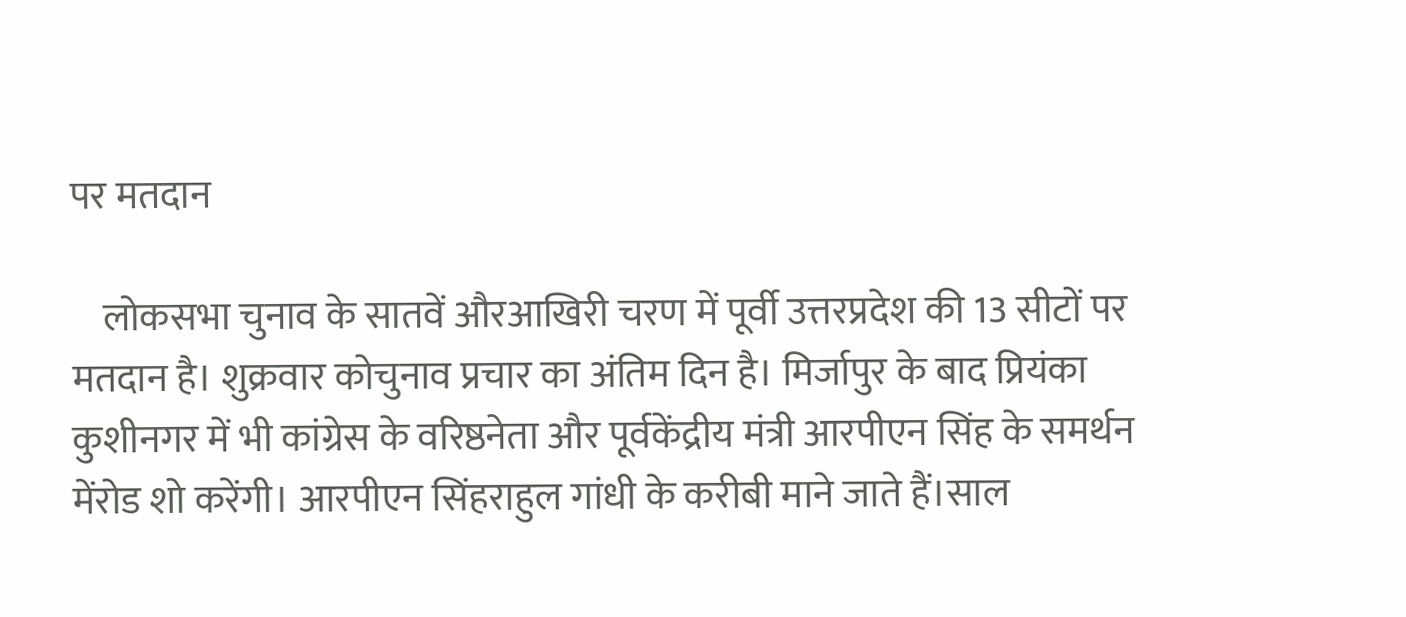पर मतदान

    लोकसभा चुनाव के सातवें औरआखिरी चरण में पूर्वी उत्तरप्रदेश की 13 सीटों पर मतदान है। शुक्रवार कोचुनाव प्रचार का अंतिम दिन है। मिर्जापुर के बाद प्रियंका कुशीनगर में भी कांग्रेस के वरिष्ठनेता और पूर्वकेंद्रीय मंत्री आरपीएन सिंह के समर्थन मेंरोड शो करेंगी। आरपीएन सिंहराहुल गांधी के करीबी माने जाते हैं।साल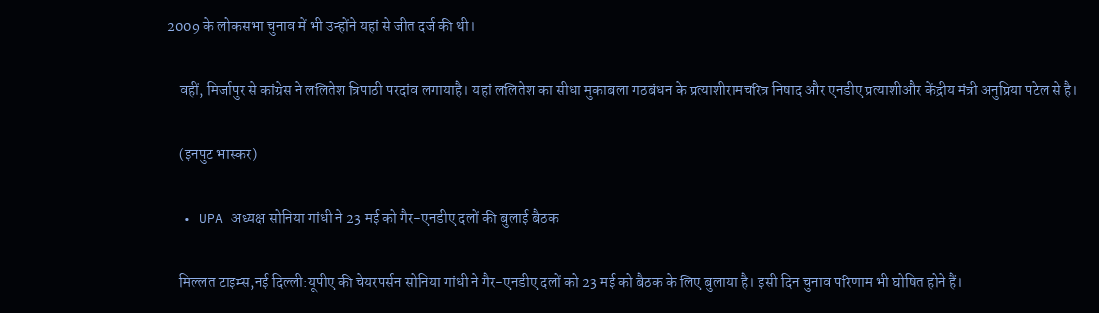2009 के लोकसभा चुनाव में भी उन्होंने यहां से जीत दर्ज की थी।

    वहीं, मिर्जापुर से कांग्रेस ने ललितेश त्रिपाठी परदांव लगायाहै। यहां ललितेश का सीधा मुकाबला गठबंधन के प्रत्याशीरामचरित्र निषाद और एनडीए प्रत्याशीऔर केंद्रीय मंत्री अनुप्रिया पटेल से है।

    (इनपुट भास्कर)

  • UPA अध्यक्ष सोनिया गांधी ने 23 मई को गैर-एनडीए दलों की बुलाई बैठक

    मिल्लत टाइम्स,नई दिल्ली:यूपीए की चेयरपर्सन सोनिया गांधी ने गैर-एनडीए दलों को 23 मई को बैठक के लिए बुलाया है। इसी दिन चुनाव परिणाम भी घोषित होने हैं।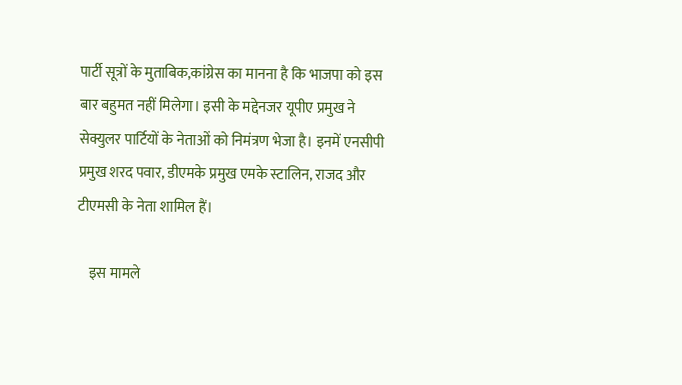पार्टी सूत्रों के मुताबिक,कांग्रेस का मानना है कि भाजपा को इस बार बहुमत नहीं मिलेगा। इसी के मद्देनजर यूपीए प्रमुख ने सेक्युलर पार्टियों के नेताओं को निमंत्रण भेजा है। इनमें एनसीपी प्रमुख शरद पवार, डीएमके प्रमुख एमके स्टालिन, राजद और टीएमसी के नेता शामिल हैं।

    इस मामले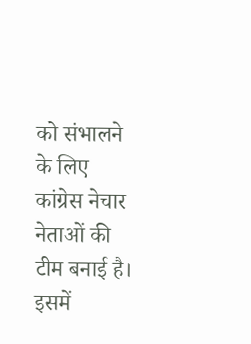को संभालने के लिए कांग्रेस नेचार नेताओं की टीम बनाई है। इसमें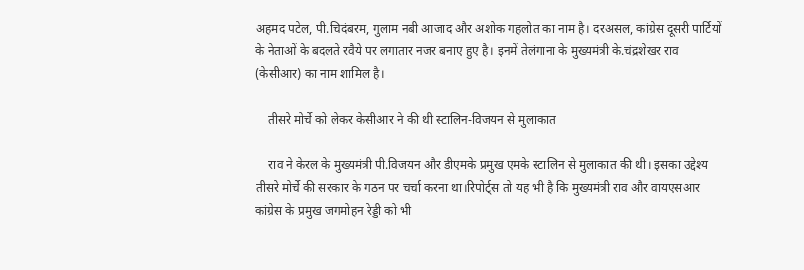अहमद पटेल, पी.चिदंबरम, गुलाम नबी आजाद और अशोक गहलोत का नाम है। दरअसल, कांग्रेस दूसरी पार्टियों के नेताओं के बदलते रवैये पर लगातार नजर बनाए हुए है। इनमें तेलंगाना के मुख्यमंत्री के.चंद्रशेखर राव (केसीआर) का नाम शामिल है।

    तीसरे मोर्चे को लेकर केसीआर ने की थी स्टालिन-विजयन से मुलाकात

    राव ने केरल के मुख्यमंत्री पी.विजयन और डीएमके प्रमुख एमके स्टालिन से मुलाकात की थी। इसका उद्देश्य तीसरे मोर्चे की सरकार के गठन पर चर्चा करना था।रिपोर्ट्स तो यह भी है कि मुख्यमंत्री राव और वायएसआर कांग्रेस के प्रमुख जगमोहन रेड्डी को भी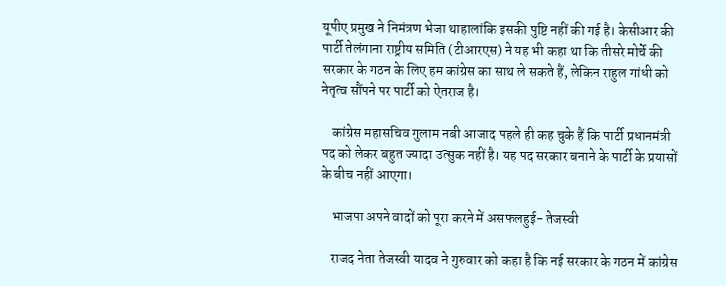यूपीए प्रमुख ने निमंत्रण भेजा थाहालांकि इसकी पुष्टि नहीं की गई है। केसीआर की पार्टी तेलंगाना राष्ट्रीय समिति (टीआरएस) ने यह भी कहा था कि तीसरे मोर्चे की सरकार के गठन के लिए हम कांग्रेस का साथ ले सकते हैं, लेकिन राहुल गांधी को नेतृत्व सौंपने पर पार्टी को ऐतराज है।

    कांग्रेस महासचिव गुलाम नबी आजाद पहले ही कह चुके हैं कि पार्टी प्रधानमंत्री पद को लेकर बहुत ज्यादा उत्सुक नहीं है। यह पद सरकार बनाने के पार्टी के प्रयासों के बीच नहीं आएगा।

    भाजपा अपने वादों को पूरा करने में असफलहुई- तेजस्वी

    राजद नेता तेजस्वी यादव ने गुरुवार को कहा है कि नई सरकार के गठन में कांग्रेस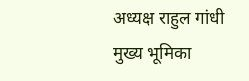अध्यक्ष राहुल गांधी मुख्य भूमिका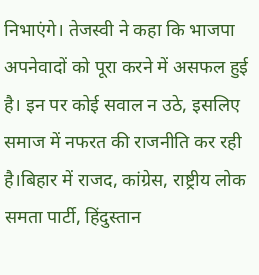निभाएंगे। तेजस्वी ने कहा कि भाजपा अपनेवादों को पूरा करने में असफल हुई है। इन पर कोई सवाल न उठे, इसलिए समाज में नफरत की राजनीति कर रही है।बिहार में राजद, कांग्रेस, राष्ट्रीय लोक समता पार्टी, हिंदुस्तान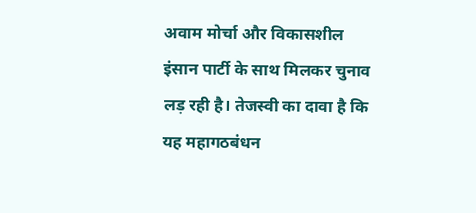अवाम मोर्चा और विकासशील इंसान पार्टी के साथ मिलकर चुनाव लड़ रही है। तेजस्वी का दावा है कि यह महागठबंधन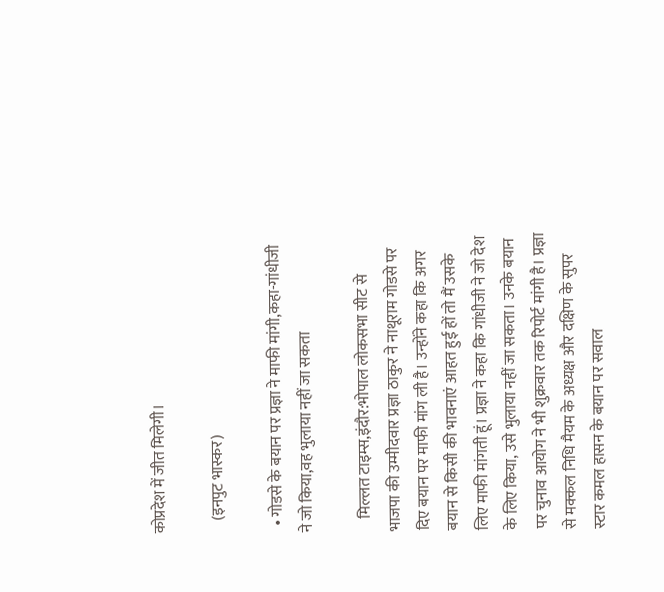कोप्रदेश में जीत मिलेगी।

    (इनपुट भास्कर)

  • गोडसे के बयान पर प्रज्ञा ने माफी मांगी,कहा-गांधीजी ने जो किया,वह भुलाया नहीं जा सकता

    मिल्लत टाइम्स,इंदौर:भोपाल लोकसभा सीट से भाजपा की उम्मीदवार प्रज्ञा ठाकुर ने नाथूराम गोडसे पर दिए बयान पर माफी मांग ली है। उन्होंने कहा कि अगर बयान से किसी की भावनाएं आहत हुई हों तो मैं उसके लिए माफी मांगती हूं। प्रज्ञा ने कहा कि गांधीजी ने जो देश के लिए किया, उसे भुलाया नहीं जा सकता। उनके बयान पर चुनाव आयोग ने भी शुक्रवार तक रिपोर्ट मांगी है। प्रज्ञा से मक्कल निधि मैयम के अध्यक्ष और दक्षिण के सुपर स्टार कमल हासन के बयान पर सवाल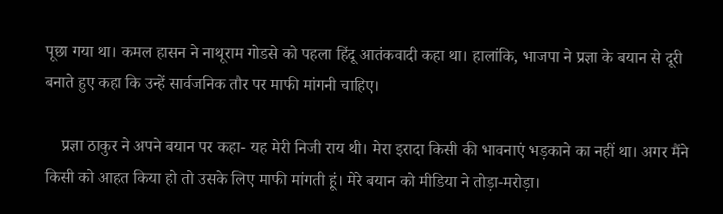पूछा गया था। कमल हासन ने नाथूराम गोडसे को पहला हिंदू आतंकवादी कहा था। हालांकि, भाजपा ने प्रज्ञा के बयान से दूरी बनाते हुए कहा कि उन्हें सार्वजनिक तौर पर माफी मांगनी चाहिए।

    प्रज्ञा ठाकुर ने अपने बयान पर कहा- यह मेरी निजी राय थी। मेरा इरादा किसी की भावनाएं भड़काने का नहीं था। अगर मैंने किसी को आहत किया हो तो उसके लिए माफी मांगती हूं। मेरे बयान को मीडिया ने तोड़ा-मरोड़ा।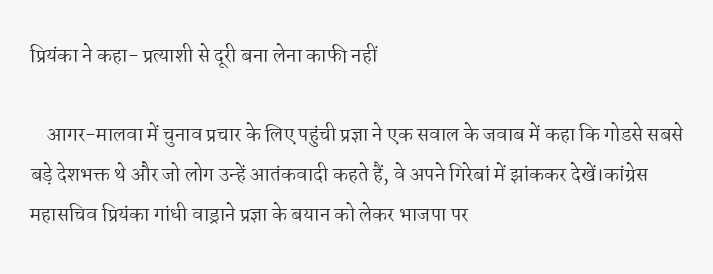प्रियंका ने कहा- प्रत्याशी से दूरी बना लेना काफी नहीं

    आगर-मालवा में चुनाव प्रचार के लिए पहुंची प्रज्ञा ने एक सवाल के जवाब में कहा कि गोडसे सबसे बड़े देशभक्त थे और जो लोग उन्हें आतंकवादी कहते हैं, वे अपने गिरेबां में झांककर देखें।कांग्रेस महासचिव प्रियंका गांधी वाड्राने प्रज्ञा के बयान को लेकर भाजपा पर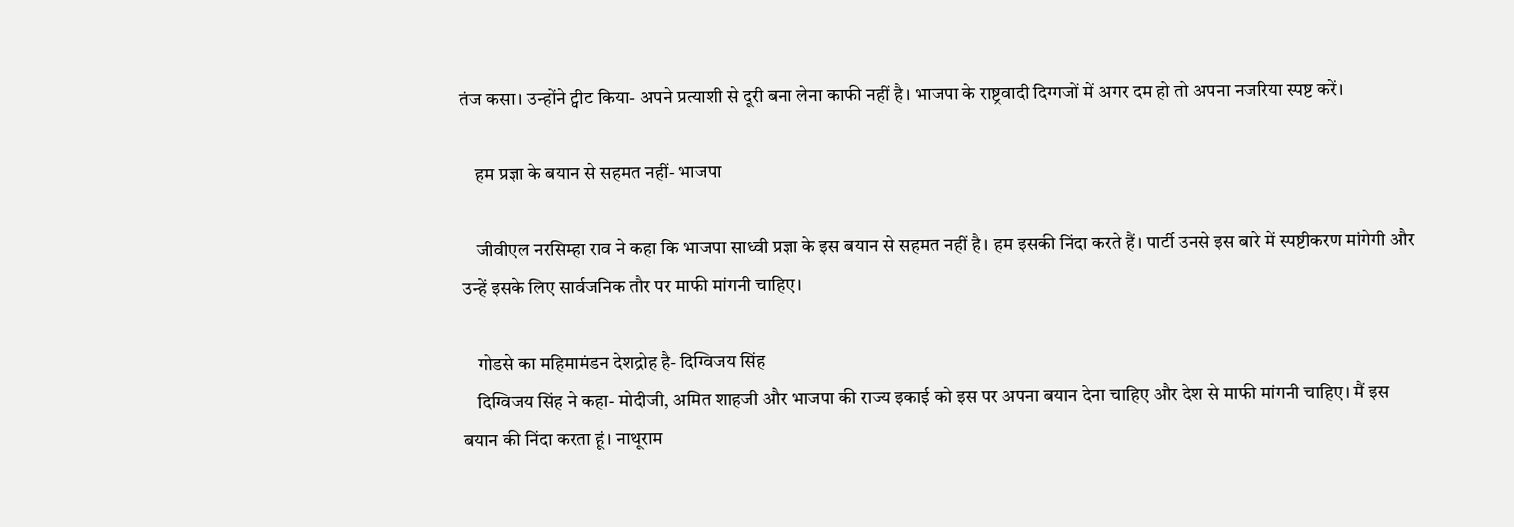तंज कसा। उन्होंने ट्वीट किया- अपने प्रत्याशी से दूरी बना लेना काफी नहीं है। भाजपा के राष्ट्रवादी दिग्गजों में अगर दम हो तो अपना नजरिया स्पष्ट करें।

    हम प्रज्ञा के बयान से सहमत नहीं- भाजपा

    जीवीएल नरसिम्हा राव ने कहा कि भाजपा साध्वी प्रज्ञा के इस बयान से सहमत नहीं है। हम इसकी निंदा करते हैं। पार्टी उनसे इस बारे में स्पष्टीकरण मांगेगी और उन्हें इसके लिए सार्वजनिक तौर पर माफी मांगनी चाहिए।

    गोडसे का महिमामंडन देशद्रोह है- दिग्विजय सिंह
    दिग्विजय सिंह ने कहा- मोदीजी, अमित शाहजी और भाजपा की राज्य इकाई को इस पर अपना बयान देना चाहिए और देश से माफी मांगनी चाहिए। मैं इस बयान की निंदा करता हूं। नाथूराम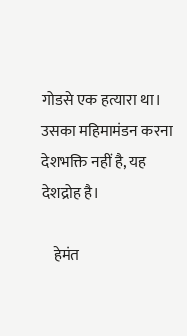गोडसे एक हत्यारा था। उसका महिमामंडन करना देशभक्ति नहीं है, यह देशद्रोह है।

    हेमंत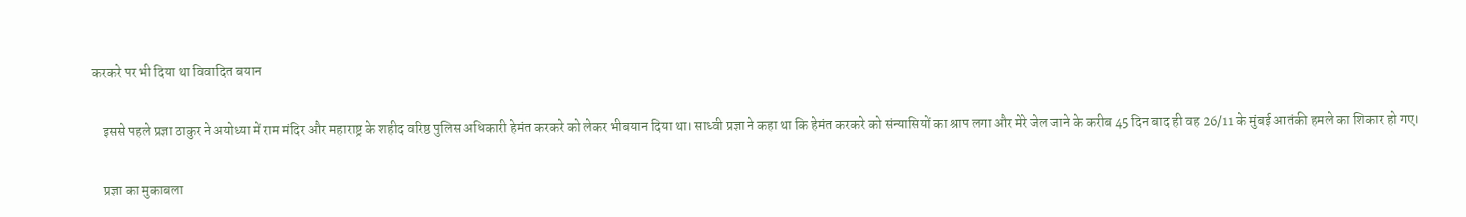करकरे पर भी दिया था विवादित बयान

    इससे पहले प्रज्ञा ठाकुर ने अयोध्या में राम मंदिर और महाराष्ट्र के शहीद वरिष्ठ पुलिस अधिकारी हेमंत करकरे को लेकर भीबयान दिया था। साध्वी प्रज्ञा ने कहा था कि हेमंत करकरे को संन्यासियों का श्राप लगा और मेरे जेल जाने के करीब 45 दिन बाद ही वह 26/11 के मुंबई आतंकी हमले का शिकार हो गए।

    प्रज्ञा का मुकाबला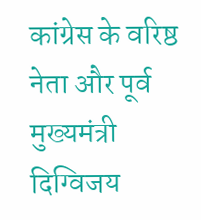कांग्रेस के वरिष्ठ नेता और पूर्व मुख्यमंत्री दिग्विजय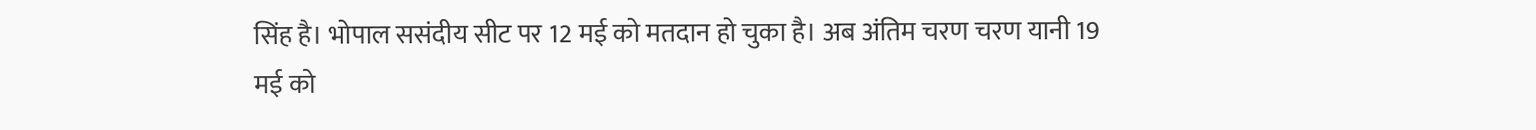सिंह है। भोपाल ससंदीय सीट पर 12 मई को मतदान हो चुका है। अब अंतिम चरण चरण यानी 19 मई को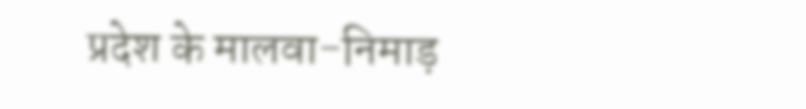प्रदेश के मालवा-निमाड़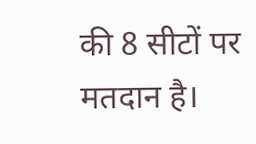की 8 सीटों पर मतदान है।